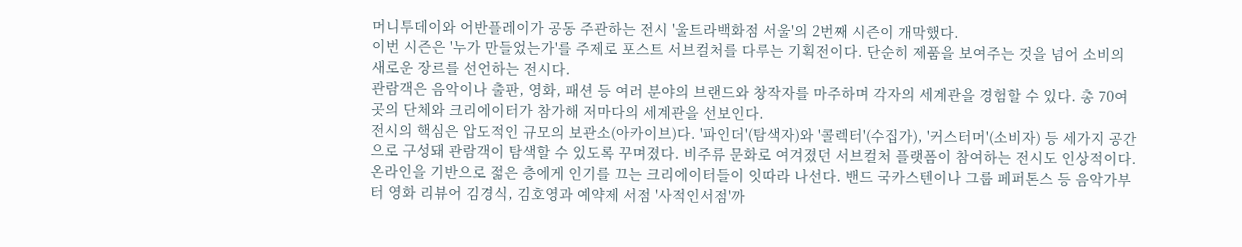머니투데이와 어반플레이가 공동 주관하는 전시 '울트라백화점 서울'의 2번째 시즌이 개막했다.
이번 시즌은 '누가 만들었는가'를 주제로 포스트 서브컬처를 다루는 기획전이다. 단순히 제품을 보여주는 것을 넘어 소비의 새로운 장르를 선언하는 전시다.
관람객은 음악이나 출판, 영화, 패션 등 여러 분야의 브랜드와 창작자를 마주하며 각자의 세계관을 경험할 수 있다. 총 70여곳의 단체와 크리에이터가 참가해 저마다의 세계관을 선보인다.
전시의 핵심은 압도적인 규모의 보관소(아카이브)다. '파인더'(탐색자)와 '콜렉터'(수집가), '커스터머'(소비자) 등 세가지 공간으로 구성돼 관람객이 탐색할 수 있도록 꾸며졌다. 비주류 문화로 여겨졌던 서브컬처 플랫폼이 참여하는 전시도 인상적이다.
온라인을 기반으로 젊은 층에게 인기를 끄는 크리에이터들이 잇따라 나선다. 밴드 국카스텐이나 그룹 페퍼톤스 등 음악가부터 영화 리뷰어 김경식, 김호영과 예약제 서점 '사적인서점'까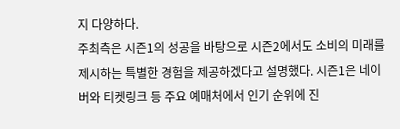지 다양하다.
주최측은 시즌1의 성공을 바탕으로 시즌2에서도 소비의 미래를 제시하는 특별한 경험을 제공하겠다고 설명했다. 시즌1은 네이버와 티켓링크 등 주요 예매처에서 인기 순위에 진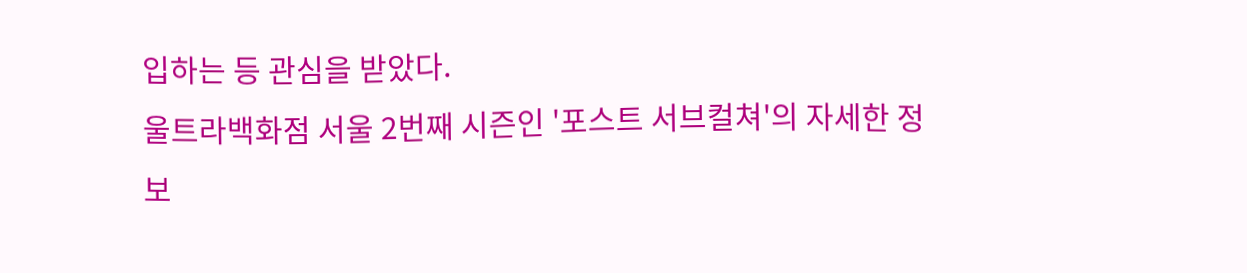입하는 등 관심을 받았다.
울트라백화점 서울 2번째 시즌인 '포스트 서브컬쳐'의 자세한 정보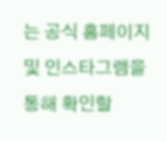는 공식 홈페이지 및 인스타그램을 통해 확인할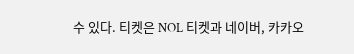수 있다. 티켓은 NOL 티켓과 네이버, 카카오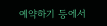예약하기 등에서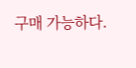구매 가능하다.